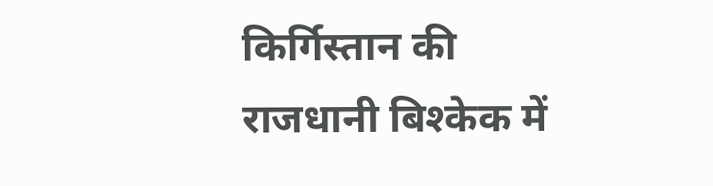किर्गिस्तान की राजधानी बिश्केक में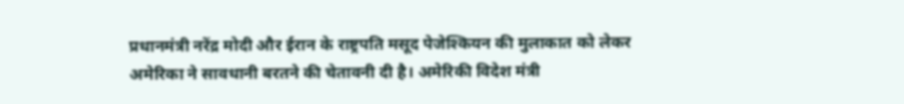प्रधानमंत्री नरेंद्र मोदी और ईरान के राष्ट्रपति मसूद पेजेश्कियन की मुलाकात को लेकर अमेरिका ने सावधानी बरतने की चेतावनी दी है। अमेरिकी विदेश मंत्री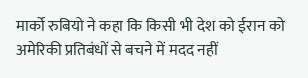मार्को रुबियो ने कहा कि किसी भी देश को ईरान को अमेरिकी प्रतिबंधों से बचने में मदद नहीं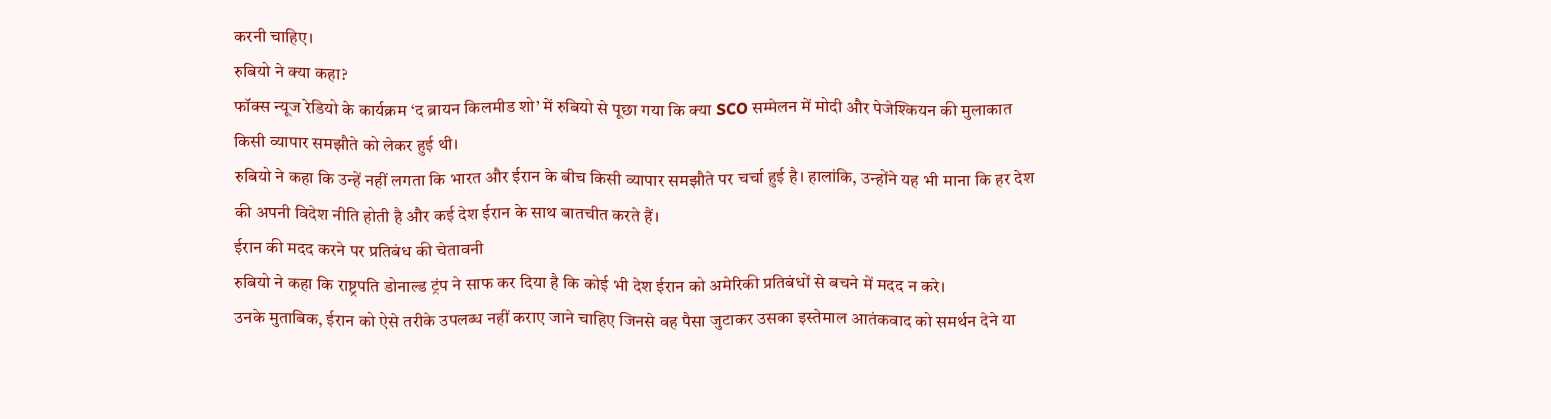करनी चाहिए।
रुबियो ने क्या कहा?
फॉक्स न्यूज रेडियो के कार्यक्रम ‘द ब्रायन किलमीड शो’ में रुबियो से पूछा गया कि क्या SCO सम्मेलन में मोदी और पेजेश्कियन की मुलाकात किसी व्यापार समझौते को लेकर हुई थी।
रुबियो ने कहा कि उन्हें नहीं लगता कि भारत और ईरान के बीच किसी व्यापार समझौते पर चर्चा हुई है। हालांकि, उन्होंने यह भी माना कि हर देश की अपनी विदेश नीति होती है और कई देश ईरान के साथ बातचीत करते हैं।
ईरान की मदद करने पर प्रतिबंध की चेतावनी
रुबियो ने कहा कि राष्ट्रपति डोनाल्ड ट्रंप ने साफ कर दिया है कि कोई भी देश ईरान को अमेरिकी प्रतिबंधों से बचने में मदद न करे।
उनके मुताबिक, ईरान को ऐसे तरीके उपलब्ध नहीं कराए जाने चाहिए जिनसे वह पैसा जुटाकर उसका इस्तेमाल आतंकवाद को समर्थन देने या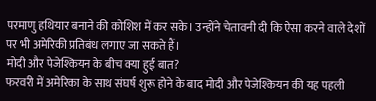परमाणु हथियार बनाने की कोशिश में कर सके। उन्होंने चेतावनी दी कि ऐसा करने वाले देशों पर भी अमेरिकी प्रतिबंध लगाए जा सकते हैं।
मोदी और पेजेश्कियन के बीच क्या हुई बात?
फरवरी में अमेरिका के साथ संघर्ष शुरू होने के बाद मोदी और पेजेश्कियन की यह पहली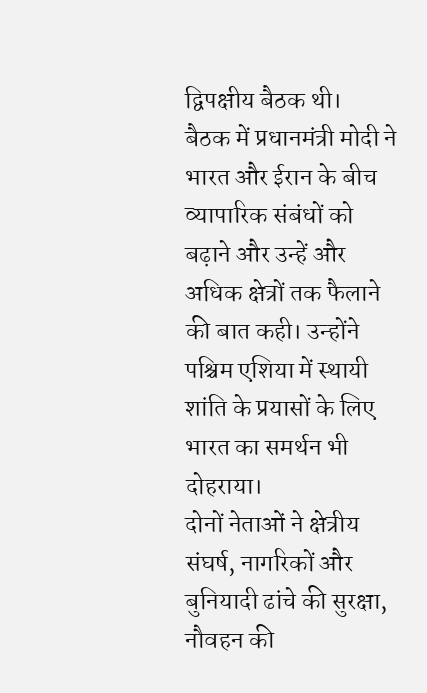द्विपक्षीय बैठक थी।
बैठक में प्रधानमंत्री मोदी ने भारत और ईरान के बीच व्यापारिक संबंधों को बढ़ाने और उन्हें और अधिक क्षेत्रों तक फैलाने की बात कही। उन्होंने पश्चिम एशिया में स्थायी शांति के प्रयासों के लिए भारत का समर्थन भी दोहराया।
दोनों नेताओं ने क्षेत्रीय संघर्ष, नागरिकों और बुनियादी ढांचे की सुरक्षा, नौवहन की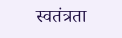स्वतंत्रता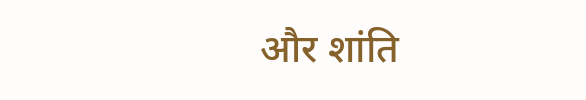और शांति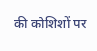की कोशिशों पर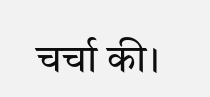चर्चा की।